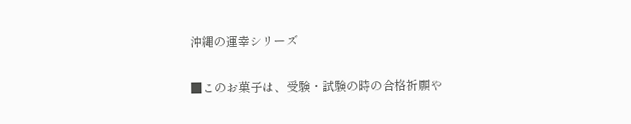沖縄の運幸シリーズ

■このお菓子は、受験・試験の時の合格祈願や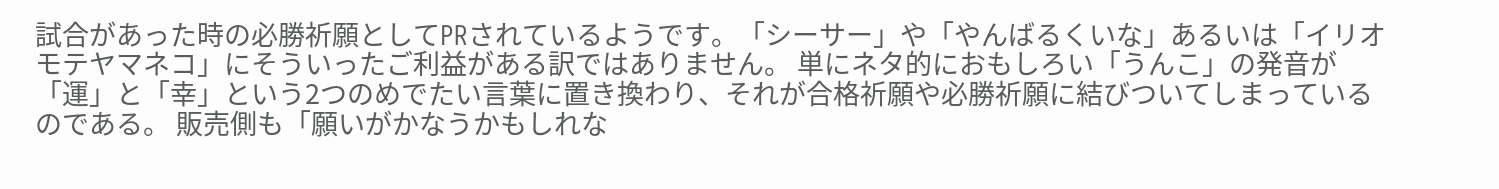試合があった時の必勝祈願としてPRされているようです。「シーサー」や「やんばるくいな」あるいは「イリオモテヤマネコ」にそういったご利益がある訳ではありません。 単にネタ的におもしろい「うんこ」の発音が「運」と「幸」という2つのめでたい言葉に置き換わり、それが合格祈願や必勝祈願に結びついてしまっているのである。 販売側も「願いがかなうかもしれな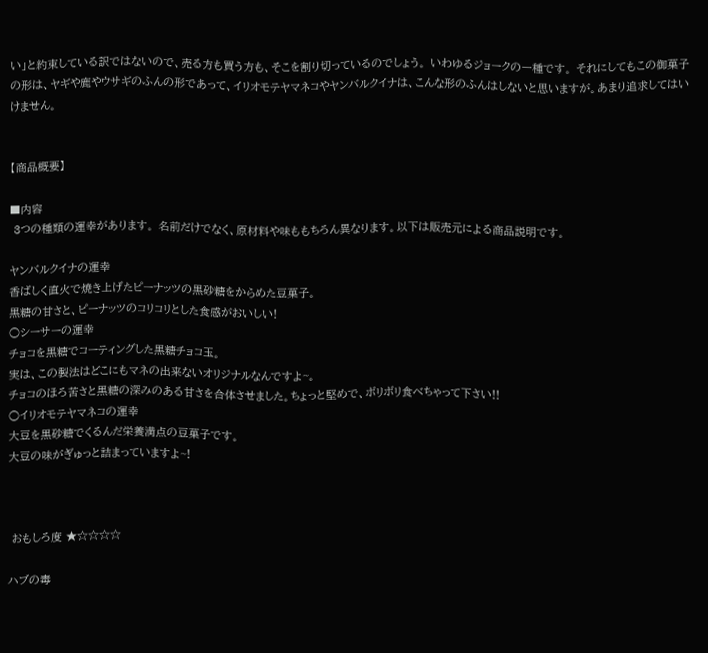い」と約束している訳ではないので、売る方も買う方も、そこを割り切っているのでしょう。 いわゆるジョークの一種です。 それにしてもこの御菓子の形は、ヤギや鹿やウサギのふんの形であって、イリオモテヤマネコやヤンバルクイナは、こんな形のふんはしないと思いますが。あまり追求してはいけません。


【商品概要】

■内容
 3つの種類の運幸があります。 名前だけでなく、原材料や味ももちろん異なります。以下は販売元による商品説明です。

ヤンバルクイナの運幸
香ばしく直火で焼き上げたピーナッツの黒砂糖をからめた豆菓子。
黒糖の甘さと、ピーナッツのコリコリとした食感がおいしい!
○シーサーの運幸
チョコを黒糖でコーティングした黒糖チョコ玉。
実は、この製法はどこにもマネの出来ないオリジナルなんですよ~。
チョコのほろ苦さと黒糖の深みのある甘さを合体させました。ちょっと堅めで、ボリボリ食べちゃって下さい!!
○イリオモテヤマネコの運幸
大豆を黒砂糖でくるんだ栄養満点の豆菓子です。
大豆の味がぎゅっと詰まっていますよ~!



 おもしろ度 ★☆☆☆☆

ハブの毒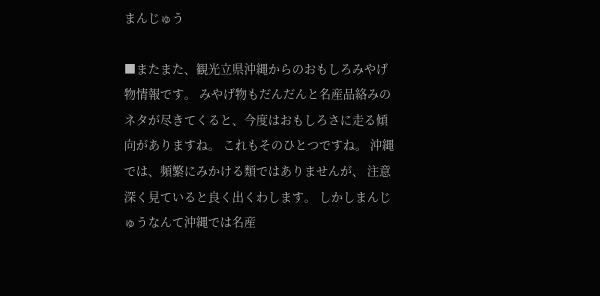まんじゅう

■またまた、観光立県沖縄からのおもしろみやげ物情報です。 みやげ物もだんだんと名産品絡みのネタが尽きてくると、今度はおもしろさに走る傾向がありますね。 これもそのひとつですね。 沖縄では、頻繁にみかける類ではありませんが、 注意深く見ていると良く出くわします。 しかしまんじゅうなんて沖縄では名産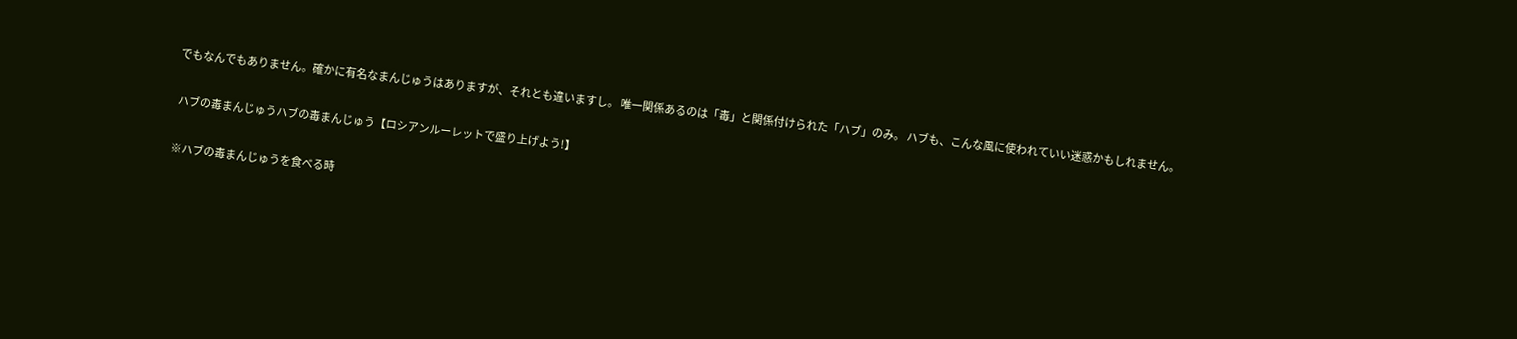でもなんでもありません。確かに有名なまんじゅうはありますが、それとも違いますし。 唯一関係あるのは「毒」と関係付けられた「ハブ」のみ。 ハブも、こんな風に使われていい迷惑かもしれません。

 ハブの毒まんじゅうハブの毒まんじゅう【ロシアンルーレットで盛り上げよう!】

※ハブの毒まんじゅうを食べる時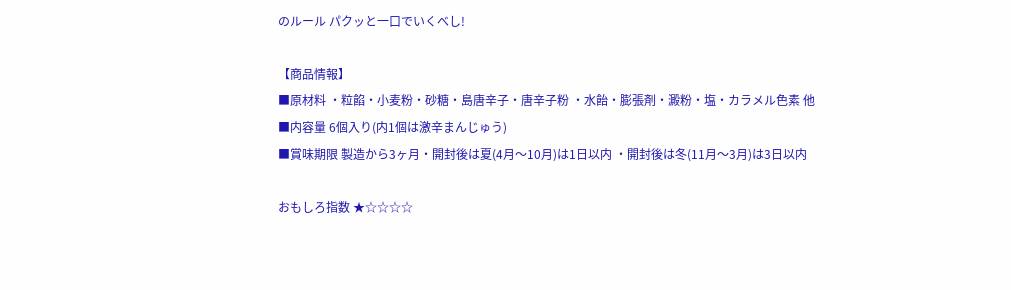のルール パクッと一口でいくべし!

【商品情報】
■原材料 ・粒餡・小麦粉・砂糖・島唐辛子・唐辛子粉 ・水飴・膨張剤・澱粉・塩・カラメル色素 他
■内容量 6個入り(内1個は激辛まんじゅう)
■賞味期限 製造から3ヶ月・開封後は夏(4月〜10月)は1日以内 ・開封後は冬(11月〜3月)は3日以内

おもしろ指数 ★☆☆☆☆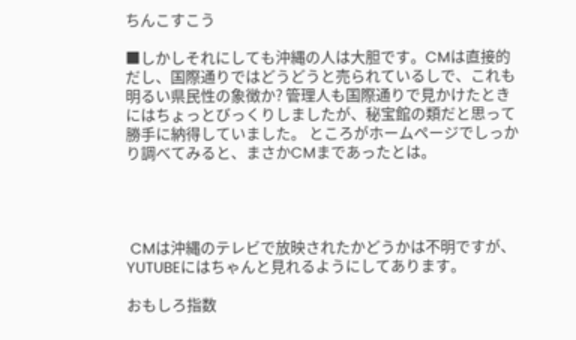ちんこすこう

■しかしそれにしても沖縄の人は大胆です。CMは直接的だし、国際通りではどうどうと売られているしで、これも明るい県民性の象徴か? 管理人も国際通りで見かけたときにはちょっとびっくりしましたが、秘宝館の類だと思って勝手に納得していました。 ところがホームページでしっかり調べてみると、まさかCMまであったとは。




 CMは沖縄のテレビで放映されたかどうかは不明ですが、YUTUBEにはちゃんと見れるようにしてあります。

おもしろ指数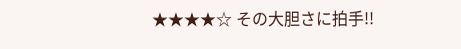★★★★☆ その大胆さに拍手!!